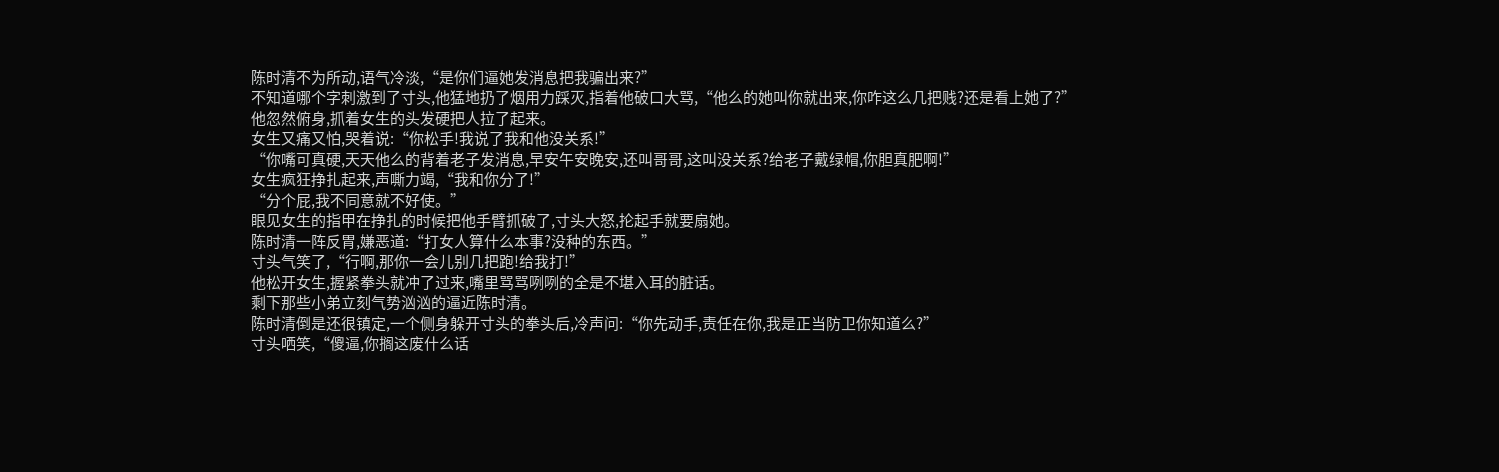陈时清不为所动,语气冷淡,“是你们逼她发消息把我骗出来?”
不知道哪个字刺激到了寸头,他猛地扔了烟用力踩灭,指着他破口大骂,“他么的她叫你就出来,你咋这么几把贱?还是看上她了?”
他忽然俯身,抓着女生的头发硬把人拉了起来。
女生又痛又怕,哭着说:“你松手!我说了我和他没关系!”
“你嘴可真硬,天天他么的背着老子发消息,早安午安晚安,还叫哥哥,这叫没关系?给老子戴绿帽,你胆真肥啊!”
女生疯狂挣扎起来,声嘶力竭,“我和你分了!”
“分个屁,我不同意就不好使。”
眼见女生的指甲在挣扎的时候把他手臂抓破了,寸头大怒,抡起手就要扇她。
陈时清一阵反胃,嫌恶道:“打女人算什么本事?没种的东西。”
寸头气笑了,“行啊,那你一会儿别几把跑!给我打!”
他松开女生,握紧拳头就冲了过来,嘴里骂骂咧咧的全是不堪入耳的脏话。
剩下那些小弟立刻气势汹汹的逼近陈时清。
陈时清倒是还很镇定,一个侧身躲开寸头的拳头后,冷声问:“你先动手,责任在你,我是正当防卫你知道么?”
寸头哂笑,“傻逼,你搁这废什么话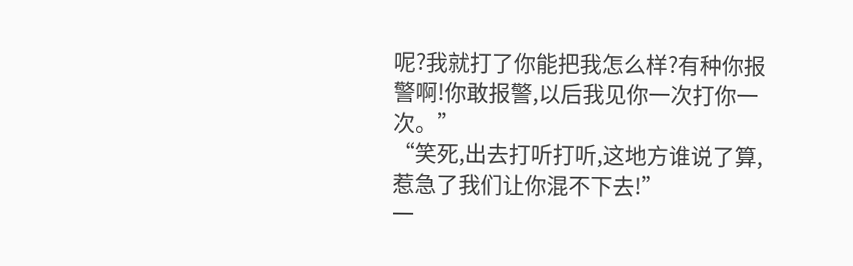呢?我就打了你能把我怎么样?有种你报警啊!你敢报警,以后我见你一次打你一次。”
“笑死,出去打听打听,这地方谁说了算,惹急了我们让你混不下去!”
一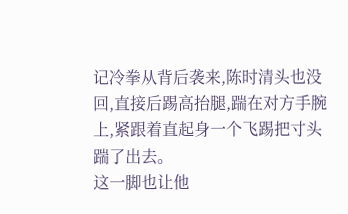记冷拳从背后袭来,陈时清头也没回,直接后踢高抬腿,踹在对方手腕上,紧跟着直起身一个飞踢把寸头踹了出去。
这一脚也让他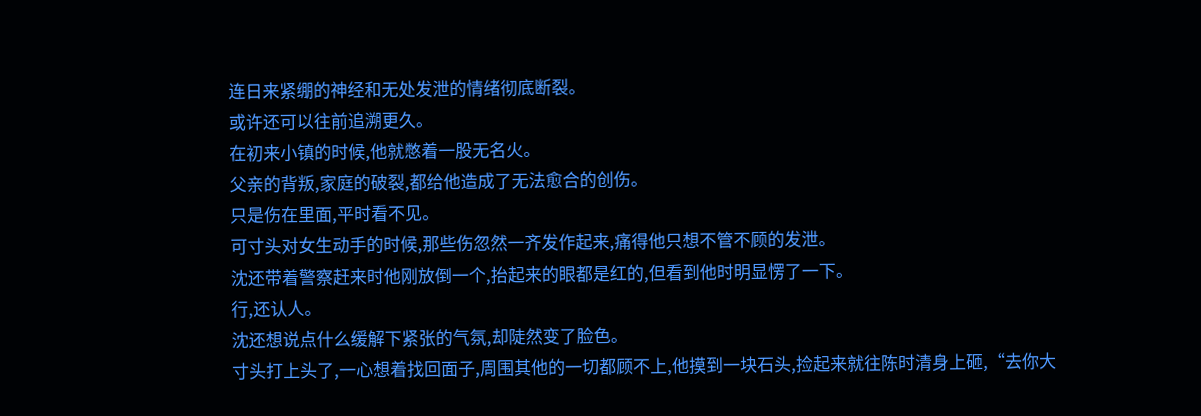连日来紧绷的神经和无处发泄的情绪彻底断裂。
或许还可以往前追溯更久。
在初来小镇的时候,他就憋着一股无名火。
父亲的背叛,家庭的破裂,都给他造成了无法愈合的创伤。
只是伤在里面,平时看不见。
可寸头对女生动手的时候,那些伤忽然一齐发作起来,痛得他只想不管不顾的发泄。
沈还带着警察赶来时他刚放倒一个,抬起来的眼都是红的,但看到他时明显愣了一下。
行,还认人。
沈还想说点什么缓解下紧张的气氛,却陡然变了脸色。
寸头打上头了,一心想着找回面子,周围其他的一切都顾不上,他摸到一块石头,捡起来就往陈时清身上砸,“去你大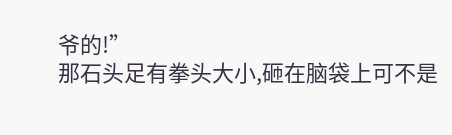爷的!”
那石头足有拳头大小,砸在脑袋上可不是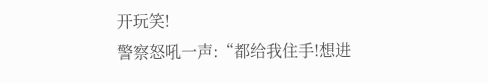开玩笑!
警察怒吼一声:“都给我住手!想进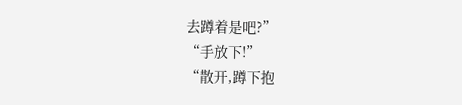去蹲着是吧?”
“手放下!”
“散开,蹲下抱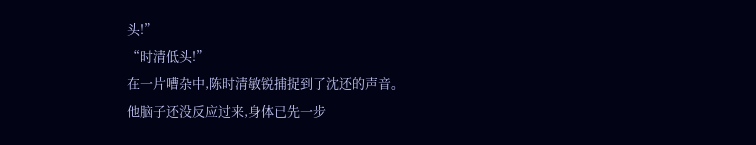头!”
“时清低头!”
在一片嘈杂中,陈时清敏锐捕捉到了沈还的声音。
他脑子还没反应过来,身体已先一步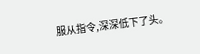服从指令,深深低下了头。